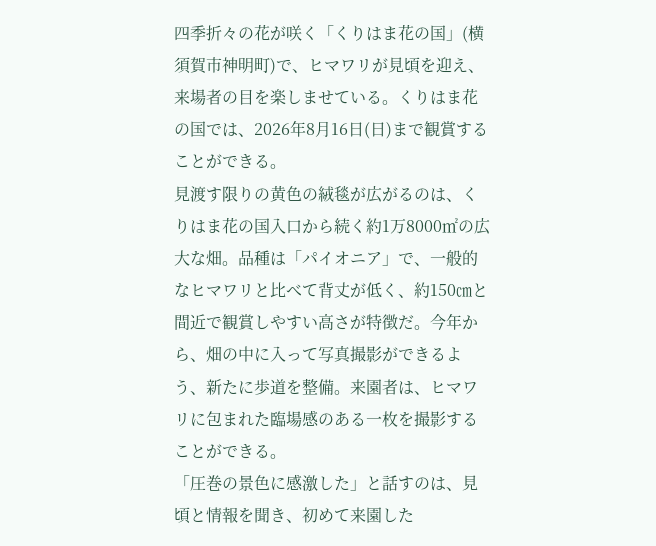四季折々の花が咲く「くりはま花の国」(横須賀市神明町)で、ヒマワリが見頃を迎え、来場者の目を楽しませている。くりはま花の国では、2026年8月16日(日)まで観賞することができる。
見渡す限りの黄色の絨毯が広がるのは、くりはま花の国入口から続く約1万8000㎡の広大な畑。品種は「パイオニア」で、一般的なヒマワリと比べて背丈が低く、約150㎝と間近で観賞しやすい高さが特徴だ。今年から、畑の中に入って写真撮影ができるよう、新たに歩道を整備。来園者は、ヒマワリに包まれた臨場感のある一枚を撮影することができる。
「圧巻の景色に感激した」と話すのは、見頃と情報を聞き、初めて来園した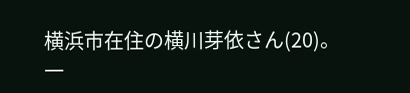横浜市在住の横川芽依さん(20)。一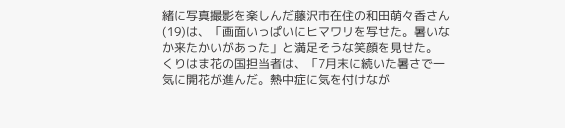緒に写真撮影を楽しんだ藤沢市在住の和田萌々香さん(19)は、「画面いっぱいにヒマワリを写せた。暑いなか来たかいがあった」と満足そうな笑顔を見せた。
くりはま花の国担当者は、「7月末に続いた暑さで一気に開花が進んだ。熱中症に気を付けなが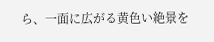ら、一面に広がる黄色い絶景を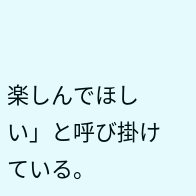楽しんでほしい」と呼び掛けている。